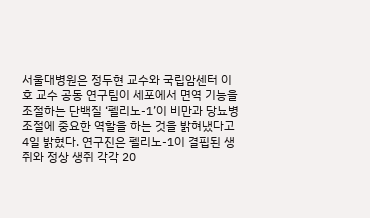서울대병원은 정두현 교수와 국립암센터 이호 교수 공동 연구팀이 세포에서 면역 기능을 조절하는 단백질 ‘펠리노-1’이 비만과 당뇨병 조절에 중요한 역할을 하는 것을 밝혀냈다고 4일 밝혔다. 연구진은 펠리노-1이 결핍된 생쥐와 정상 생쥐 각각 20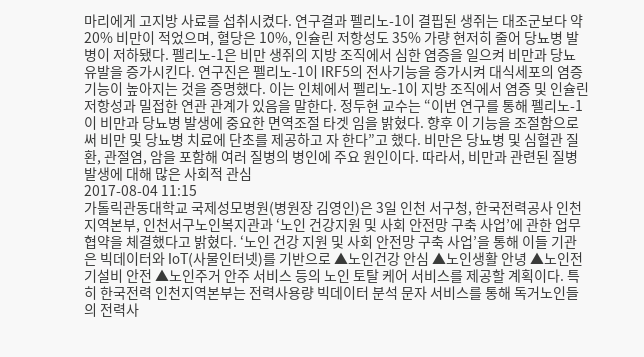마리에게 고지방 사료를 섭취시켰다. 연구결과 펠리노-1이 결핍된 생쥐는 대조군보다 약 20% 비만이 적었으며, 혈당은 10%, 인슐린 저항성도 35% 가량 현저히 줄어 당뇨병 발병이 저하됐다. 펠리노-1은 비만 생쥐의 지방 조직에서 심한 염증을 일으켜 비만과 당뇨 유발을 증가시킨다. 연구진은 펠리노-1이 IRF5의 전사기능을 증가시켜 대식세포의 염증 기능이 높아지는 것을 증명했다. 이는 인체에서 펠리노-1이 지방 조직에서 염증 및 인슐린 저항성과 밀접한 연관 관계가 있음을 말한다. 정두현 교수는 “이번 연구를 통해 펠리노-1이 비만과 당뇨병 발생에 중요한 면역조절 타겟 임을 밝혔다. 향후 이 기능을 조절함으로써 비만 및 당뇨병 치료에 단초를 제공하고 자 한다”고 했다. 비만은 당뇨병 및 심혈관 질환, 관절염, 암을 포함해 여러 질병의 병인에 주요 원인이다. 따라서, 비만과 관련된 질병 발생에 대해 많은 사회적 관심
2017-08-04 11:15
가톨릭관동대학교 국제성모병원(병원장 김영인)은 3일 인천 서구청, 한국전력공사 인천지역본부, 인천서구노인복지관과 ‘노인 건강지원 및 사회 안전망 구축 사업’에 관한 업무협약을 체결했다고 밝혔다. ‘노인 건강 지원 및 사회 안전망 구축 사업’을 통해 이들 기관은 빅데이터와 IoT(사물인터넷)를 기반으로 ▲노인건강 안심 ▲노인생활 안녕 ▲노인전기설비 안전 ▲노인주거 안주 서비스 등의 노인 토탈 케어 서비스를 제공할 계획이다. 특히 한국전력 인천지역본부는 전력사용량 빅데이터 분석 문자 서비스를 통해 독거노인들의 전력사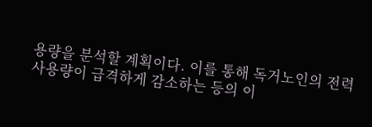용량을 분석할 계획이다. 이를 통해 독거노인의 전력사용량이 급격하게 감소하는 등의 이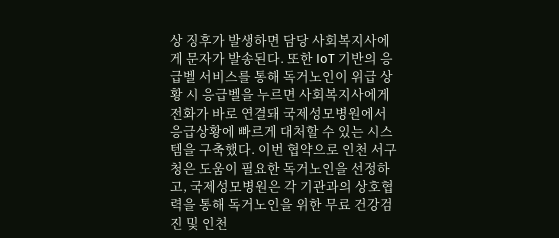상 징후가 발생하면 담당 사회복지사에게 문자가 발송된다. 또한 IoT 기반의 응급벨 서비스를 통해 독거노인이 위급 상황 시 응급벨을 누르면 사회복지사에게 전화가 바로 연결돼 국제성모병원에서 응급상황에 빠르게 대처할 수 있는 시스템을 구축했다. 이번 협약으로 인천 서구청은 도움이 필요한 독거노인을 선정하고, 국제성모병원은 각 기관과의 상호협력을 통해 독거노인을 위한 무료 건강검진 및 인천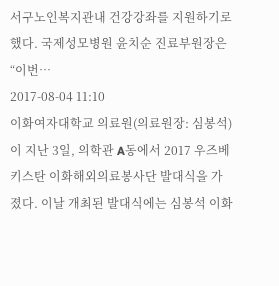서구노인복지관내 건강강좌를 지원하기로 했다. 국제성모병원 윤치순 진료부원장은 “이번…
2017-08-04 11:10
이화여자대학교 의료원(의료원장: 심봉석)이 지난 3일, 의학관 A동에서 2017 우즈베키스탄 이화해외의료봉사단 발대식을 가졌다. 이날 개최된 발대식에는 심봉석 이화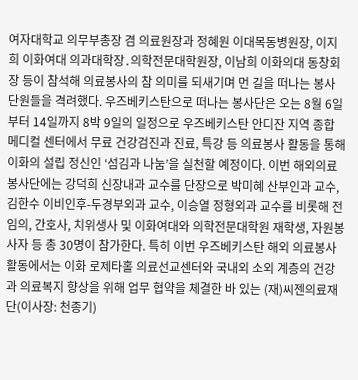여자대학교 의무부총장 겸 의료원장과 정혜원 이대목동병원장, 이지희 이화여대 의과대학장․의학전문대학원장, 이남희 이화의대 동창회장 등이 참석해 의료봉사의 참 의미를 되새기며 먼 길을 떠나는 봉사 단원들을 격려했다. 우즈베키스탄으로 떠나는 봉사단은 오는 8월 6일부터 14일까지 8박 9일의 일정으로 우즈베키스탄 안디잔 지역 종합 메디컬 센터에서 무료 건강검진과 진료, 특강 등 의료봉사 활동을 통해 이화의 설립 정신인 ‘섬김과 나눔’을 실천할 예정이다. 이번 해외의료봉사단에는 강덕희 신장내과 교수를 단장으로 박미혜 산부인과 교수, 김한수 이비인후-두경부외과 교수, 이승열 정형외과 교수를 비롯해 전임의, 간호사, 치위생사 및 이화여대와 의학전문대학원 재학생, 자원봉사자 등 총 30명이 참가한다. 특히 이번 우즈베키스탄 해외 의료봉사 활동에서는 이화 로제타홀 의료선교센터와 국내외 소외 계층의 건강과 의료복지 향상을 위해 업무 협약을 체결한 바 있는 (재)씨젠의료재단(이사장: 천종기)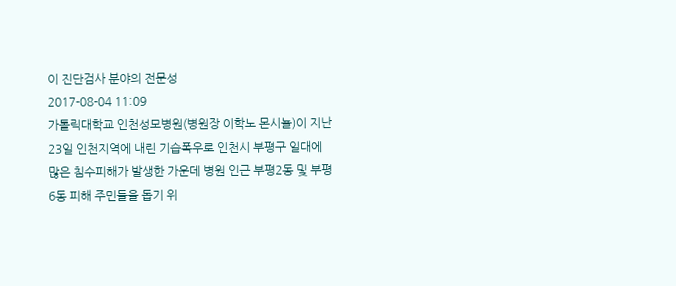이 진단검사 분야의 전문성
2017-08-04 11:09
가톨릭대학교 인천성모병원(병원장 이학노 몬시뇰)이 지난 23일 인천지역에 내린 기습폭우로 인천시 부평구 일대에 많은 침수피해가 발생한 가운데 병원 인근 부평2동 및 부평6동 피해 주민들을 돕기 위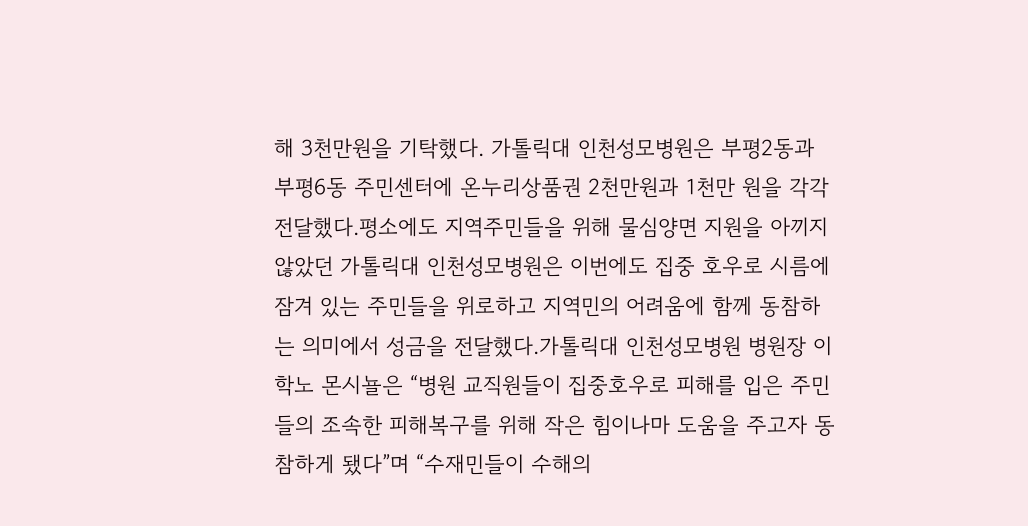해 3천만원을 기탁했다. 가톨릭대 인천성모병원은 부평2동과 부평6동 주민센터에 온누리상품권 2천만원과 1천만 원을 각각 전달했다.평소에도 지역주민들을 위해 물심양면 지원을 아끼지 않았던 가톨릭대 인천성모병원은 이번에도 집중 호우로 시름에 잠겨 있는 주민들을 위로하고 지역민의 어려움에 함께 동참하는 의미에서 성금을 전달했다.가톨릭대 인천성모병원 병원장 이학노 몬시뇰은 “병원 교직원들이 집중호우로 피해를 입은 주민들의 조속한 피해복구를 위해 작은 힘이나마 도움을 주고자 동참하게 됐다”며 “수재민들이 수해의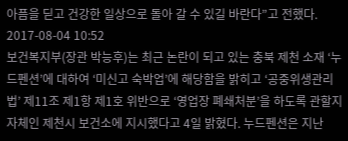아픔을 딛고 건강한 일상으로 돌아 갈 수 있길 바란다”고 전했다.
2017-08-04 10:52
보건복지부(장관 박능후)는 최근 논란이 되고 있는 충북 제천 소재 ‘누드펜션’에 대하여 ‘미신고 숙박업’에 해당함을 밝히고 ‘공중위생관리법’ 제11조 제1항 제1호 위반으로 ‘영업장 폐쇄처분’을 하도록 관할지자체인 제천시 보건소에 지시했다고 4일 밝혔다. 누드펜션은 지난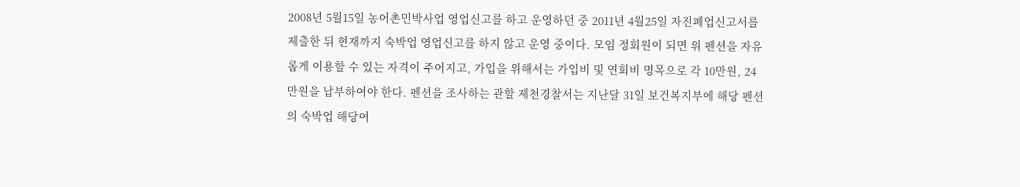2008년 5월15일 농어촌민박사업 영업신고를 하고 운영하던 중 2011년 4월25일 자진폐업신고서를 제출한 뒤 현재까지 숙박업 영업신고를 하지 않고 운영 중이다. 모임 정회원이 되면 위 펜션을 자유롭게 이용할 수 있는 자격이 주어지고, 가입을 위해서는 가입비 및 연회비 명목으로 각 10만원, 24만원을 납부하여야 한다. 펜션을 조사하는 관할 제천경찰서는 지난달 31일 보건복지부에 해당 펜션의 숙박업 해당여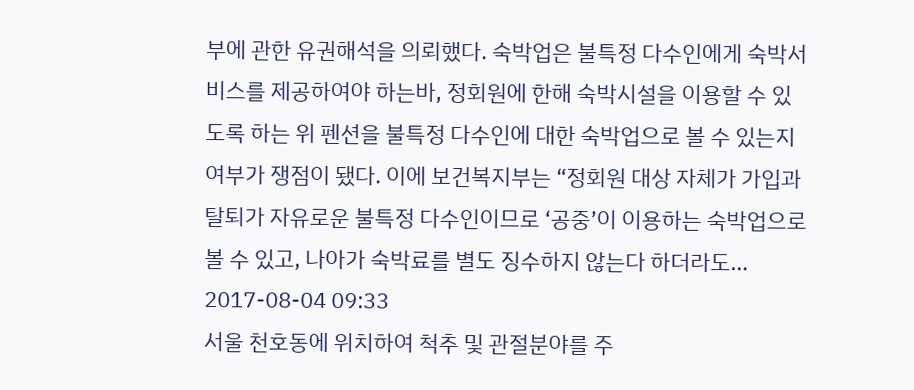부에 관한 유권해석을 의뢰했다. 숙박업은 불특정 다수인에게 숙박서비스를 제공하여야 하는바, 정회원에 한해 숙박시설을 이용할 수 있도록 하는 위 펜션을 불특정 다수인에 대한 숙박업으로 볼 수 있는지 여부가 쟁점이 됐다. 이에 보건복지부는 “정회원 대상 자체가 가입과 탈퇴가 자유로운 불특정 다수인이므로 ‘공중’이 이용하는 숙박업으로 볼 수 있고, 나아가 숙박료를 별도 징수하지 않는다 하더라도…
2017-08-04 09:33
서울 천호동에 위치하여 척추 및 관절분야를 주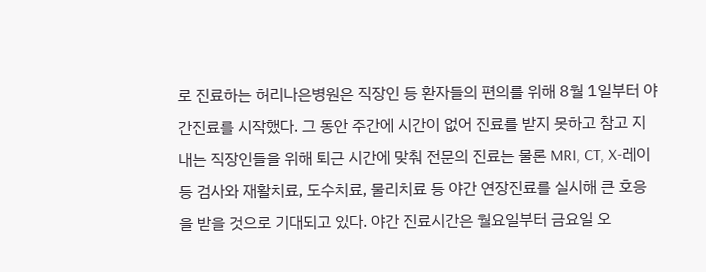로 진료하는 허리나은병원은 직장인 등 환자들의 편의를 위해 8월 1일부터 야간진료를 시작했다. 그 동안 주간에 시간이 없어 진료를 받지 못하고 참고 지내는 직장인들을 위해 퇴근 시간에 맞춰 전문의 진료는 물론 MRI, CT, X-레이 등 검사와 재활치료, 도수치료, 물리치료 등 야간 연장진료를 실시해 큰 호응을 받을 것으로 기대되고 있다. 야간 진료시간은 월요일부터 금요일 오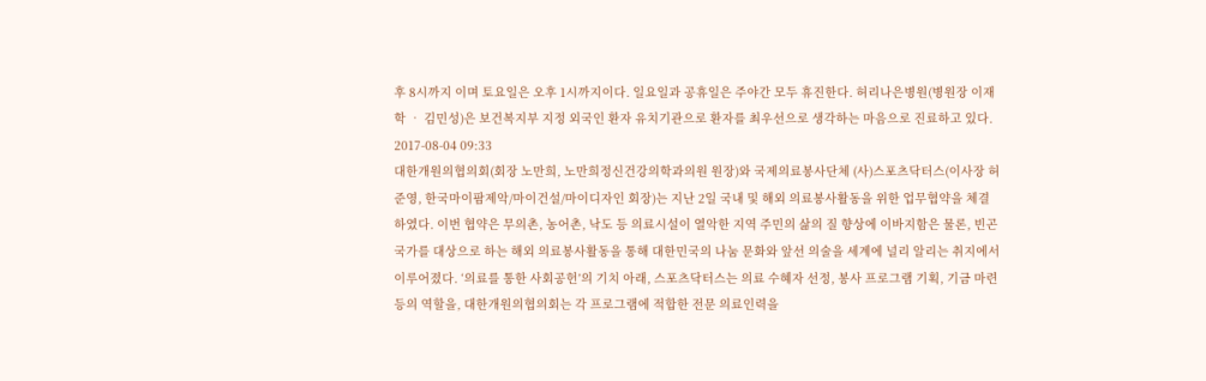후 8시까지 이며 토요일은 오후 1시까지이다. 일요일과 공휴일은 주야간 모두 휴진한다. 허리나은병원(병원장 이재학 ‧ 김민성)은 보건복지부 지정 외국인 환자 유치기관으로 환자를 최우선으로 생각하는 마음으로 진료하고 있다.
2017-08-04 09:33
대한개원의협의회(회장 노만희, 노만희정신건강의학과의원 원장)와 국제의료봉사단체 (사)스포츠닥터스(이사장 허준영, 한국마이팜제악/마이건설/마이디자인 회장)는 지난 2일 국내 및 해외 의료봉사활동을 위한 업무협약을 체결하였다. 이번 협약은 무의촌, 농어촌, 낙도 등 의료시설이 열악한 지역 주민의 삶의 질 향상에 이바지함은 물론, 빈곤국가를 대상으로 하는 해외 의료봉사활동을 통해 대한민국의 나눔 문화와 앞선 의술을 세계에 널리 알리는 취지에서 이루어졌다. ‘의료를 통한 사회공헌’의 기치 아래, 스포츠닥터스는 의료 수혜자 선정, 봉사 프로그램 기획, 기금 마련 등의 역할을, 대한개원의협의회는 각 프로그램에 적합한 전문 의료인력을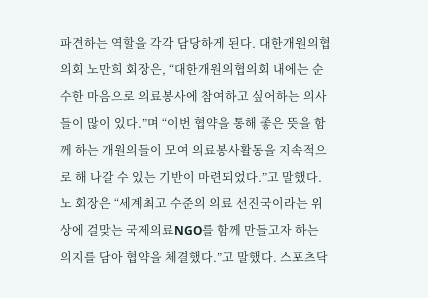파견하는 역할을 각각 담당하게 된다. 대한개원의협의회 노만희 회장은, “대한개원의협의회 내에는 순수한 마음으로 의료봉사에 참여하고 싶어하는 의사들이 많이 있다.”며 “이번 협약을 통해 좋은 뜻을 함께 하는 개원의들이 모여 의료봉사활동을 지속적으로 해 나갈 수 있는 기반이 마련되었다.”고 말했다. 노 회장은 “세계최고 수준의 의료 선진국이라는 위상에 걸맞는 국제의료NGO를 함께 만들고자 하는 의지를 담아 협약을 체결했다.”고 말했다. 스포츠닥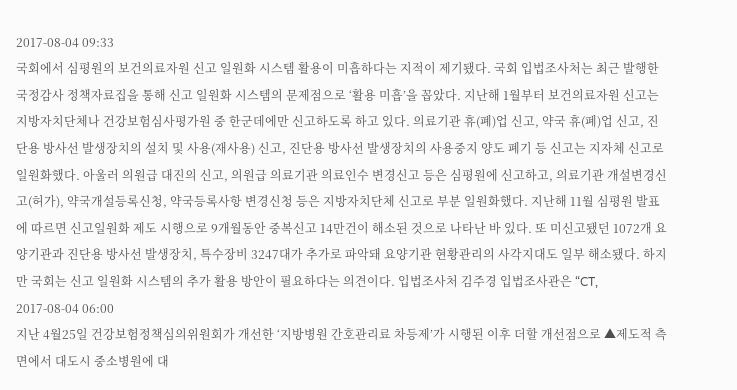2017-08-04 09:33
국회에서 심평원의 보건의료자원 신고 일원화 시스템 활용이 미흡하다는 지적이 제기됐다. 국회 입법조사처는 최근 발행한 국정감사 정책자료집을 통해 신고 일원화 시스템의 문제점으로 ‘활용 미흡’을 꼽았다. 지난해 1월부터 보건의료자원 신고는 지방자치단체나 건강보험심사평가원 중 한군데에만 신고하도록 하고 있다. 의료기관 휴(폐)업 신고, 약국 휴(폐)업 신고, 진단용 방사선 발생장치의 설치 및 사용(재사용) 신고, 진단용 방사선 발생장치의 사용중지 양도 폐기 등 신고는 지자체 신고로 일원화했다. 아울러 의원급 대진의 신고, 의원급 의료기관 의료인수 변경신고 등은 심평원에 신고하고, 의료기관 개설변경신고(허가), 약국개설등록신청, 약국등록사항 변경신청 등은 지방자치단체 신고로 부분 일원화했다. 지난해 11월 심평원 발표에 따르면 신고일원화 제도 시행으로 9개월동안 중복신고 14만건이 해소된 것으로 나타난 바 있다. 또 미신고됐던 1072개 요양기관과 진단용 방사선 발생장치, 특수장비 3247대가 추가로 파악돼 요양기관 현황관리의 사각지대도 일부 해소됐다. 하지만 국회는 신고 일원화 시스템의 추가 활용 방안이 필요하다는 의견이다. 입법조사처 김주경 입법조사관은 “CT,
2017-08-04 06:00
지난 4월25일 건강보험정책심의위원회가 개선한 ‘지방병원 간호관리료 차등제’가 시행된 이후 더할 개선점으로 ▲제도적 측면에서 대도시 중소병원에 대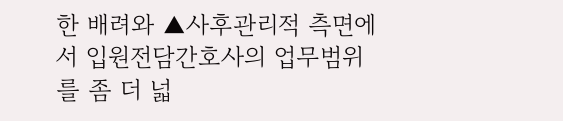한 배려와 ▲사후관리적 측면에서 입원전담간호사의 업무범위를 좀 더 넓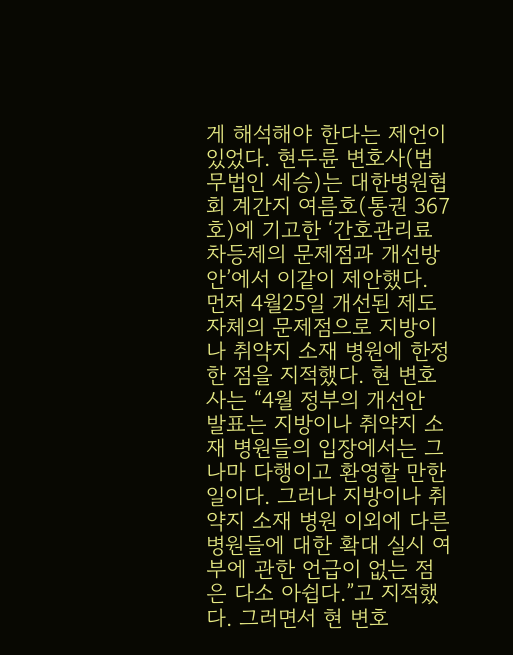게 해석해야 한다는 제언이 있었다. 현두륜 변호사(법무법인 세승)는 대한병원협회 계간지 여름호(통권 367호)에 기고한 ‘간호관리료 차등제의 문제점과 개선방안’에서 이같이 제안했다. 먼저 4월25일 개선된 제도 자체의 문제점으로 지방이나 취약지 소재 병원에 한정한 점을 지적했다. 현 변호사는 “4월 정부의 개선안 발표는 지방이나 취약지 소재 병원들의 입장에서는 그나마 다행이고 환영할 만한 일이다. 그러나 지방이나 취약지 소재 병원 이외에 다른 병원들에 대한 확대 실시 여부에 관한 언급이 없는 점은 다소 아쉽다.”고 지적했다. 그러면서 현 변호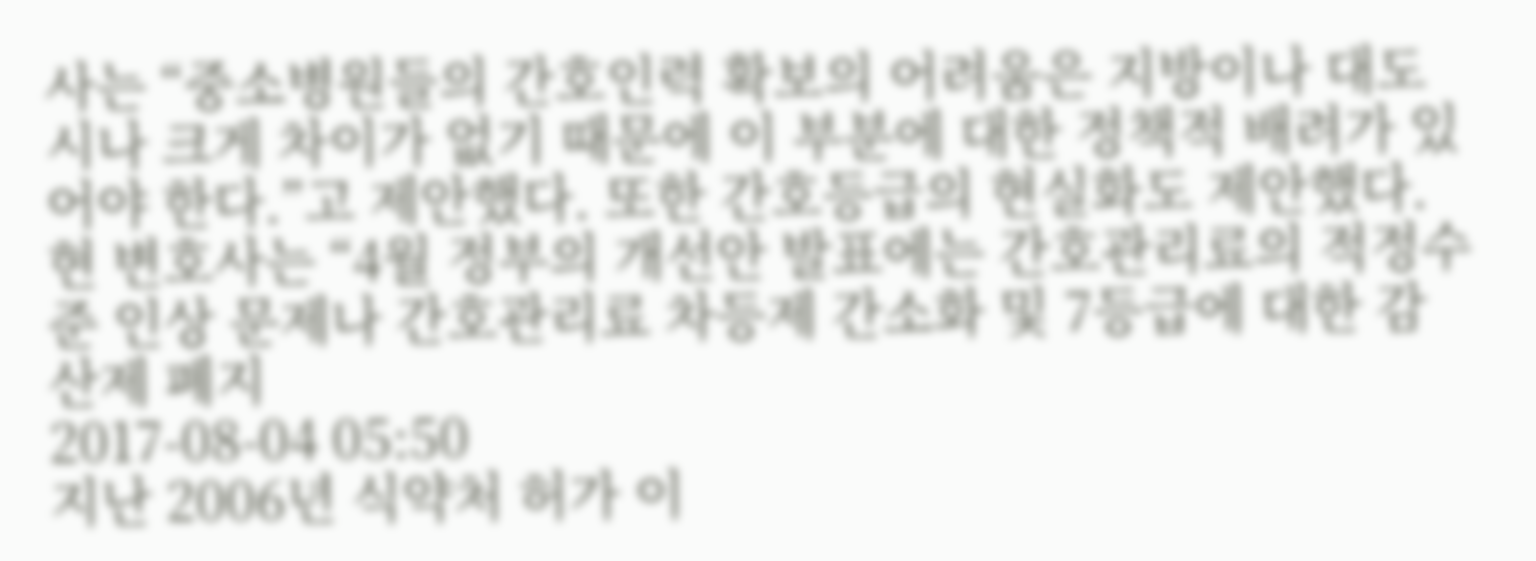사는 “중소병원들의 간호인력 확보의 어려움은 지방이나 대도시나 크게 차이가 없기 때문에 이 부분에 대한 정책적 배려가 있어야 한다.”고 제안했다. 또한 간호등급의 현실화도 제안했다. 현 변호사는 “4월 정부의 개선안 발표에는 간호관리료의 적정수준 인상 문제나 간호관리료 차등제 간소화 및 7등급에 대한 감산제 폐지
2017-08-04 05:50
지난 2006년 식약처 허가 이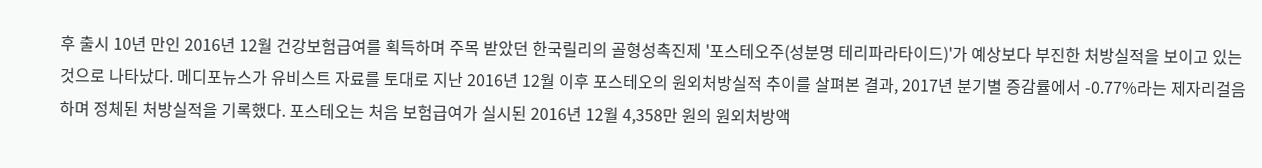후 출시 10년 만인 2016년 12월 건강보험급여를 획득하며 주목 받았던 한국릴리의 골형성촉진제 '포스테오주(성분명 테리파라타이드)'가 예상보다 부진한 처방실적을 보이고 있는 것으로 나타났다. 메디포뉴스가 유비스트 자료를 토대로 지난 2016년 12월 이후 포스테오의 원외처방실적 추이를 살펴본 결과, 2017년 분기별 증감률에서 -0.77%라는 제자리걸음하며 정체된 처방실적을 기록했다. 포스테오는 처음 보험급여가 실시된 2016년 12월 4,358만 원의 원외처방액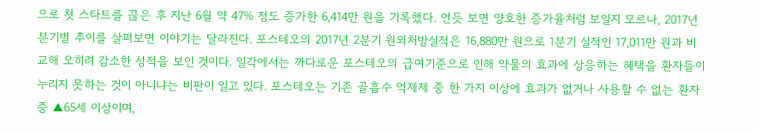으로 첫 스타트를 끊은 후 지난 6월 약 47% 정도 증가한 6,414만 원을 기록했다. 언듯 보면 양호한 증가율처럼 보일지 모르나, 2017년 분기별 추이를 살펴보면 이야기는 달라진다. 포스테오의 2017년 2분기 원외처방실적은 16,880만 원으로 1분기 실적인 17,011만 원과 비교해 오히려 감소한 성적을 보인 것이다. 일각에서는 까다로운 포스테오의 급여기준으로 인해 약물의 효과에 상응하는 혜택을 환자들이 누리지 못하는 것이 아니냐는 비판이 일고 있다. 포스테오는 기존 골흡수 억제제 중 한 가지 이상에 효과가 없거나 사용할 수 없는 환자 중 ▲65세 이상이며,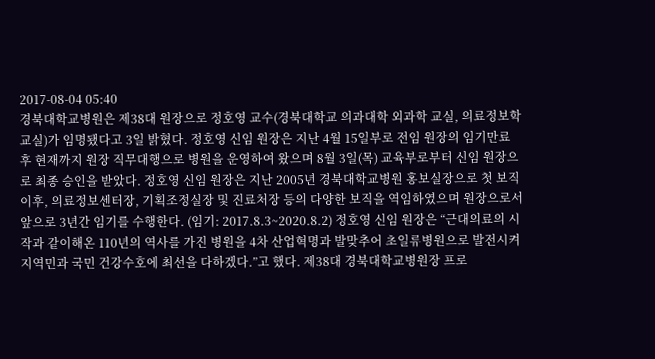2017-08-04 05:40
경북대학교병원은 제38대 원장으로 정호영 교수(경북대학교 의과대학 외과학 교실, 의료정보학 교실)가 임명됐다고 3일 밝혔다. 정호영 신임 원장은 지난 4월 15일부로 전임 원장의 임기만료 후 현재까지 원장 직무대행으로 병원을 운영하여 왔으며 8월 3일(목) 교육부로부터 신임 원장으로 최종 승인을 받았다. 정호영 신임 원장은 지난 2005년 경북대학교병원 홍보실장으로 첫 보직 이후, 의료정보센터장, 기획조정실장 및 진료처장 등의 다양한 보직을 역임하였으며 원장으로서 앞으로 3년간 임기를 수행한다. (임기: 2017.8.3~2020.8.2) 정호영 신임 원장은 “근대의료의 시작과 같이해온 110년의 역사를 가진 병원을 4차 산업혁명과 발맞추어 초일류병원으로 발전시켜 지역민과 국민 건강수호에 최선을 다하겠다.”고 했다. 제38대 경북대학교병원장 프로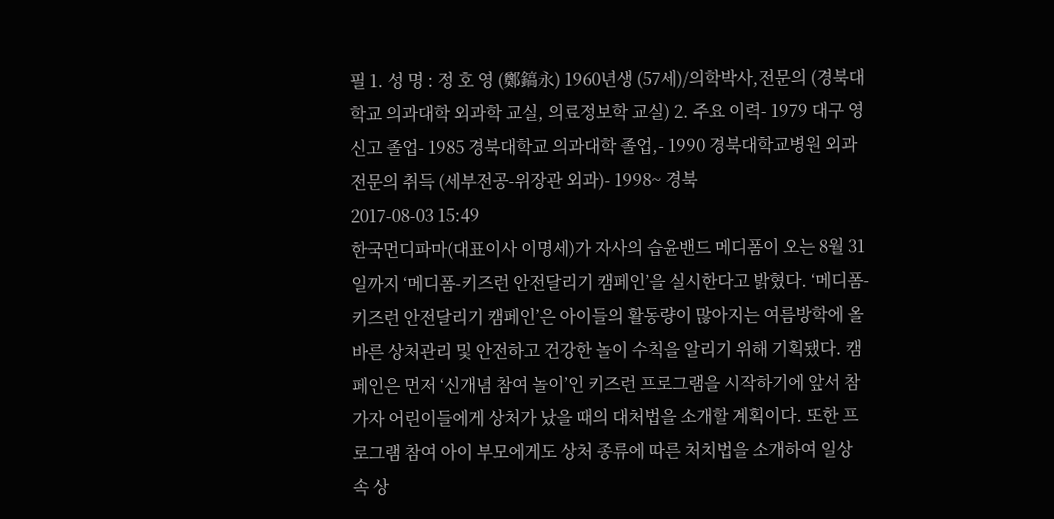필 1. 성 명 : 정 호 영 (鄭鎬永) 1960년생 (57세)/의학박사,전문의 (경북대학교 의과대학 외과학 교실, 의료정보학 교실) 2. 주요 이력- 1979 대구 영신고 졸업- 1985 경북대학교 의과대학 졸업,- 1990 경북대학교병원 외과 전문의 취득 (세부전공-위장관 외과)- 1998~ 경북
2017-08-03 15:49
한국먼디파마(대표이사 이명세)가 자사의 습윤밴드 메디폼이 오는 8월 31일까지 ‘메디폼-키즈런 안전달리기 캠페인’을 실시한다고 밝혔다. ‘메디폼-키즈런 안전달리기 캠페인’은 아이들의 활동량이 많아지는 여름방학에 올바른 상처관리 및 안전하고 건강한 놀이 수칙을 알리기 위해 기획됐다. 캠페인은 먼저 ‘신개념 참여 놀이’인 키즈런 프로그램을 시작하기에 앞서 참가자 어린이들에게 상처가 났을 때의 대처법을 소개할 계획이다. 또한 프로그램 참여 아이 부모에게도 상처 종류에 따른 처치법을 소개하여 일상 속 상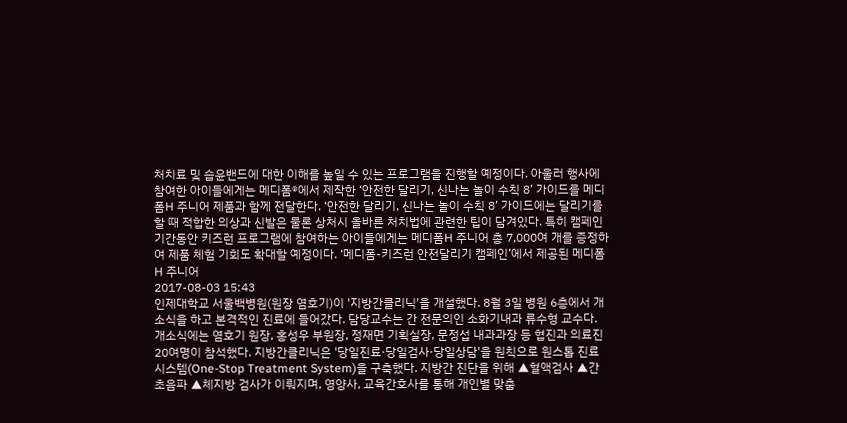처치료 및 습윤밴드에 대한 이해를 높일 수 있는 프로그램을 진행할 예정이다. 아울러 행사에 참여한 아이들에게는 메디폼®에서 제작한 ‘안전한 달리기, 신나는 놀이 수칙 8’ 가이드를 메디폼H 주니어 제품과 함께 전달한다. ‘안전한 달리기, 신나는 놀이 수칙 8’ 가이드에는 달리기를 할 때 적합한 의상과 신발은 물론 상처시 올바른 처치법에 관련한 팁이 담겨있다. 특히 캠페인 기간동안 키즈런 프로그램에 참여하는 아이들에게는 메디폼H 주니어 총 7,000여 개를 증정하여 제품 체험 기회도 확대할 예정이다. ‘메디폼-키즈런 안전달리기 캠페인’에서 제공된 메디폼H 주니어
2017-08-03 15:43
인제대학교 서울백병원(원장 염호기)이 '지방간클리닉'을 개설했다. 8월 3일 병원 6층에서 개소식을 하고 본격적인 진료에 들어갔다. 담당교수는 간 전문의인 소화기내과 류수형 교수다. 개소식에는 염호기 원장, 홍성우 부원장, 정재면 기획실장, 문정섭 내과과장 등 협진과 의료진 20여명이 참석했다. 지방간클리닉은 '당일진료·당일검사·당일상담'을 원칙으로 원스톱 진료 시스템(One-Stop Treatment System)을 구축했다. 지방간 진단을 위해 ▲혈액검사 ▲간 초음파 ▲체지방 검사가 이뤄지며, 영양사, 교육간호사를 통해 개인별 맞춤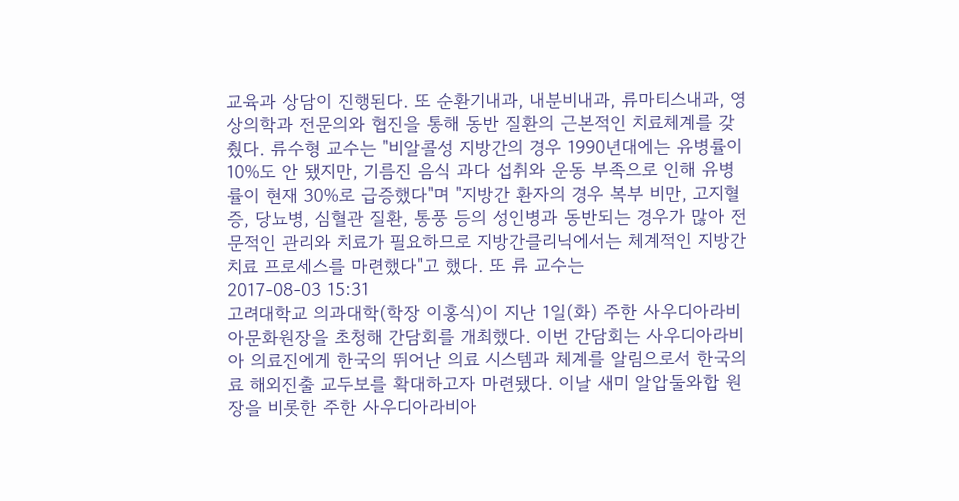교육과 상담이 진행된다. 또 순환기내과, 내분비내과, 류마티스내과, 영상의학과 전문의와 협진을 통해 동반 질환의 근본적인 치료체계를 갖췄다. 류수형 교수는 "비알콜성 지방간의 경우 1990년대에는 유병률이 10%도 안 됐지만, 기름진 음식 과다 섭취와 운동 부족으로 인해 유병률이 현재 30%로 급증했다"며 "지방간 환자의 경우 복부 비만, 고지혈증, 당뇨병, 심혈관 질환, 통풍 등의 성인병과 동반되는 경우가 많아 전문적인 관리와 치료가 필요하므로 지방간클리닉에서는 체계적인 지방간 치료 프로세스를 마련했다"고 했다. 또 류 교수는
2017-08-03 15:31
고려대학교 의과대학(학장 이홍식)이 지난 1일(화) 주한 사우디아라비아문화원장을 초청해 간담회를 개최했다. 이번 간담회는 사우디아라비아 의료진에게 한국의 뛰어난 의료 시스템과 체계를 알림으로서 한국의료 해외진출 교두보를 확대하고자 마련됐다. 이날 새미 알압둘와합 원장을 비롯한 주한 사우디아라비아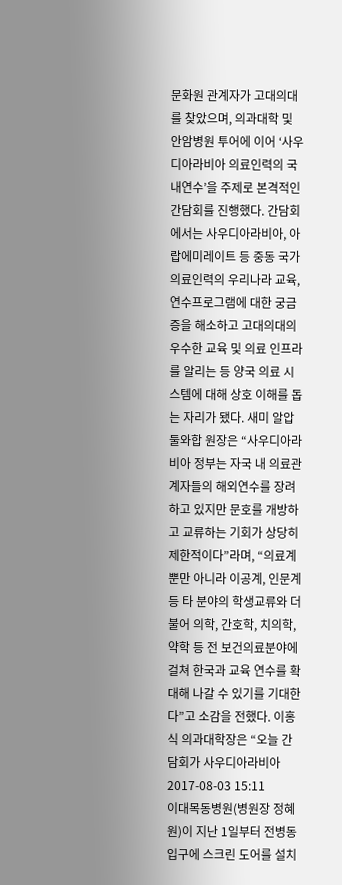문화원 관계자가 고대의대를 찾았으며, 의과대학 및 안암병원 투어에 이어 ‘사우디아라비아 의료인력의 국내연수’을 주제로 본격적인 간담회를 진행했다. 간담회에서는 사우디아라비아, 아랍에미레이트 등 중동 국가 의료인력의 우리나라 교육, 연수프로그램에 대한 궁금증을 해소하고 고대의대의 우수한 교육 및 의료 인프라를 알리는 등 양국 의료 시스템에 대해 상호 이해를 돕는 자리가 됐다. 새미 알압둘와합 원장은 “사우디아라비아 정부는 자국 내 의료관계자들의 해외연수를 장려하고 있지만 문호를 개방하고 교류하는 기회가 상당히 제한적이다”라며, “의료계 뿐만 아니라 이공계, 인문계 등 타 분야의 학생교류와 더불어 의학, 간호학, 치의학, 약학 등 전 보건의료분야에 걸쳐 한국과 교육 연수를 확대해 나갈 수 있기를 기대한다”고 소감을 전했다. 이홍식 의과대학장은 “오늘 간담회가 사우디아라비아
2017-08-03 15:11
이대목동병원(병원장 정혜원)이 지난 1일부터 전병동 입구에 스크린 도어를 설치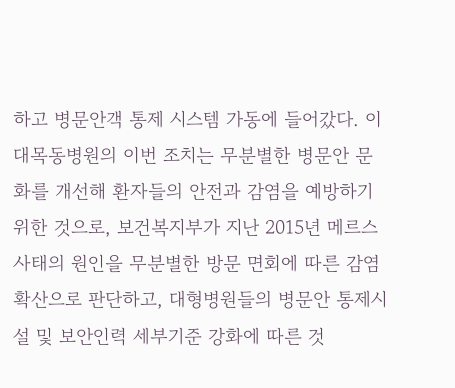하고 병문안객 통제 시스템 가동에 들어갔다. 이대목동병원의 이번 조치는 무분별한 병문안 문화를 개선해 환자들의 안전과 감염을 예방하기 위한 것으로, 보건복지부가 지난 2015년 메르스 사태의 원인을 무분별한 방문 면회에 따른 감염 확산으로 판단하고, 대형병원들의 병문안 통제시설 및 보안인력 세부기준 강화에 따른 것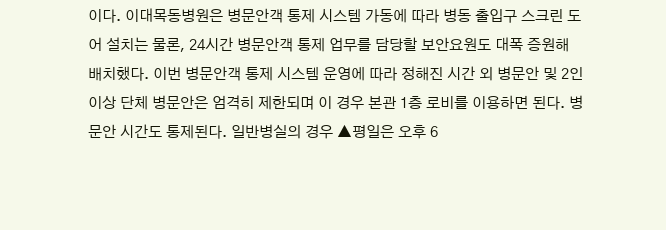이다. 이대목동병원은 병문안객 통제 시스템 가동에 따라 병동 출입구 스크린 도어 설치는 물론, 24시간 병문안객 통제 업무를 담당할 보안요원도 대폭 증원해 배치했다. 이번 병문안객 통제 시스템 운영에 따라 정해진 시간 외 병문안 및 2인 이상 단체 병문안은 엄격히 제한되며 이 경우 본관 1층 로비를 이용하면 된다. 병문안 시간도 통제된다. 일반병실의 경우 ▲평일은 오후 6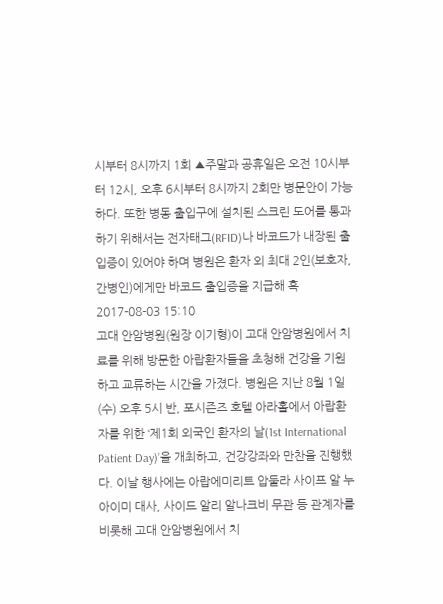시부터 8시까지 1회 ▲주말과 공휴일은 오전 10시부터 12시, 오후 6시부터 8시까지 2회만 병문안이 가능하다. 또한 병동 출입구에 설치된 스크린 도어를 통과하기 위해서는 전자태그(RFID)나 바코드가 내장된 출입증이 있어야 하며 병원은 환자 외 최대 2인(보호자, 간병인)에게만 바코드 출입증을 지급해 혹
2017-08-03 15:10
고대 안암병원(원장 이기형)이 고대 안암병원에서 치료를 위해 방문한 아랍환자들을 초청해 건강을 기원하고 교류하는 시간을 가졌다. 병원은 지난 8월 1일(수) 오후 5시 반, 포시즌즈 호텔 아라홀에서 아랍환자를 위한 ‘제1회 외국인 환자의 날(1st International Patient Day)’을 개최하고, 건강강좌와 만찬을 진행했다. 이날 행사에는 아랍에미리트 압둘라 사이프 알 누아이미 대사, 사이드 알리 알나크비 무관 등 관계자를 비롯해 고대 안암병원에서 치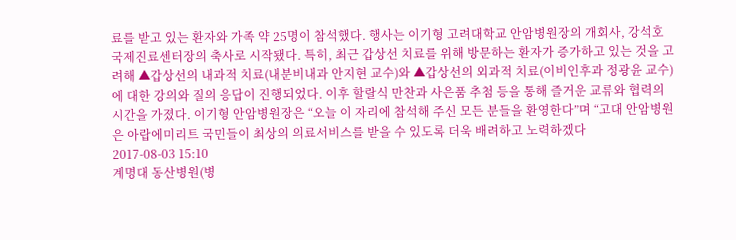료를 받고 있는 환자와 가족 약 25명이 참석했다. 행사는 이기형 고려대학교 안암병원장의 개회사, 강석호 국제진료센터장의 축사로 시작됐다. 특히, 최근 갑상선 치료를 위해 방문하는 환자가 증가하고 있는 것을 고려해 ▲갑상선의 내과적 치료(내분비내과 안지현 교수)와 ▲갑상선의 외과적 치료(이비인후과 정광윤 교수)에 대한 강의와 질의 응답이 진행되었다. 이후 할랄식 만찬과 사은품 추첨 등을 통해 즐거운 교류와 협력의 시간을 가졌다. 이기형 안암병원장은 “오늘 이 자리에 참석해 주신 모든 분들을 환영한다”며 “고대 안암병원은 아랍에미리트 국민들이 최상의 의료서비스를 받을 수 있도록 더욱 배려하고 노력하겠다
2017-08-03 15:10
계명대 동산병원(병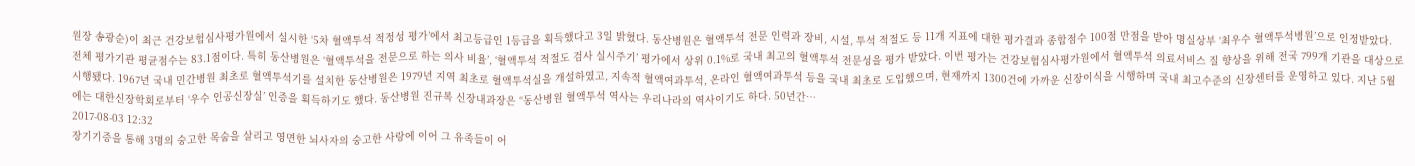원장 송광순)이 최근 건강보험심사평가원에서 실시한 ‘5차 혈액투석 적정성 평가’에서 최고등급인 1등급을 획득했다고 3일 밝혔다. 동산병원은 혈액투석 전문 인력과 장비, 시설, 투석 적절도 등 11개 지표에 대한 평가결과 종합점수 100점 만점을 받아 명실상부 ‘최우수 혈액투석병원’으로 인정받았다. 전체 평가기관 평균점수는 83.1점이다. 특히 동산병원은 ‘혈액투석을 전문으로 하는 의사 비율’, ‘혈액투석 적절도 검사 실시주기’ 평가에서 상위 0.1%로 국내 최고의 혈액투석 전문성을 평가 받았다. 이번 평가는 건강보험심사평가원에서 혈액투석 의료서비스 질 향상을 위해 전국 799개 기관을 대상으로 시행됐다. 1967년 국내 민간병원 최초로 혈액투석기를 설치한 동산병원은 1979년 지역 최초로 혈액투석실을 개설하였고, 지속적 혈액여과투석, 온라인 혈액여과투석 등을 국내 최초로 도입했으며, 현재까지 1300건에 가까운 신장이식을 시행하며 국내 최고수준의 신장센터를 운영하고 있다. 지난 5월에는 대한신장학회로부터 ‘우수 인공신장실’ 인증을 획득하기도 했다. 동산병원 진규복 신장내과장은 “동산병원 혈액투석 역사는 우리나라의 역사이기도 하다. 50년간…
2017-08-03 12:32
장기기증을 통해 3명의 숭고한 목숨을 살리고 영면한 뇌사자의 숭고한 사랑에 이어 그 유족들이 어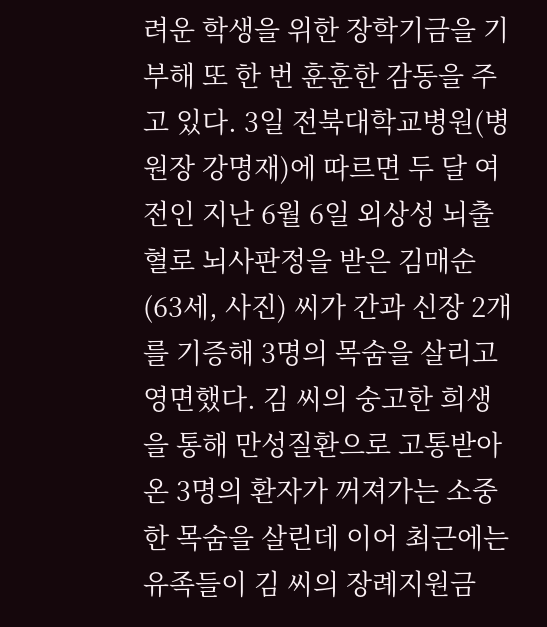려운 학생을 위한 장학기금을 기부해 또 한 번 훈훈한 감동을 주고 있다. 3일 전북대학교병원(병원장 강명재)에 따르면 두 달 여 전인 지난 6월 6일 외상성 뇌출혈로 뇌사판정을 받은 김매순(63세, 사진) 씨가 간과 신장 2개를 기증해 3명의 목숨을 살리고 영면했다. 김 씨의 숭고한 희생을 통해 만성질환으로 고통받아온 3명의 환자가 꺼져가는 소중한 목숨을 살린데 이어 최근에는 유족들이 김 씨의 장례지원금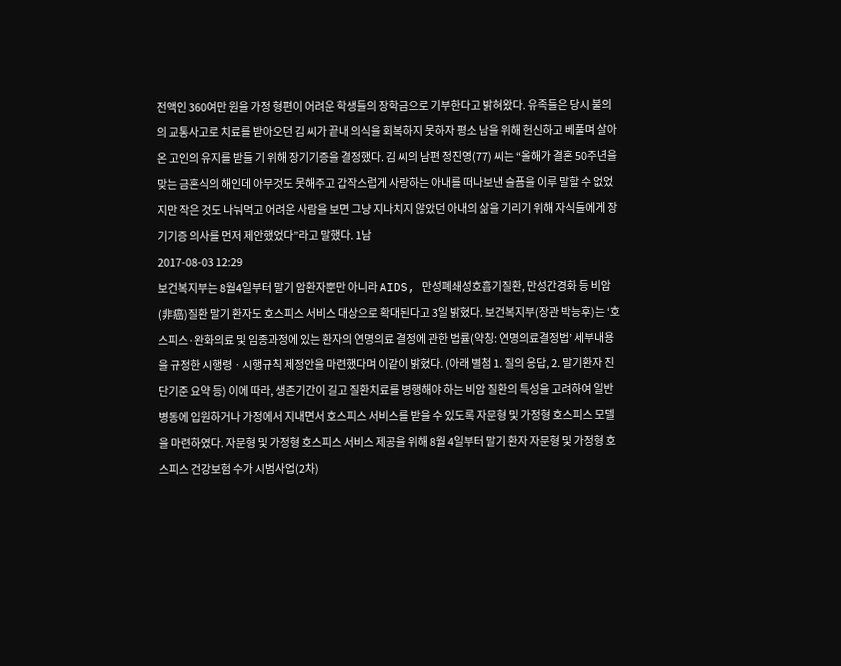전액인 360여만 원을 가정 형편이 어려운 학생들의 장학금으로 기부한다고 밝혀왔다. 유족들은 당시 불의의 교통사고로 치료를 받아오던 김 씨가 끝내 의식을 회복하지 못하자 평소 남을 위해 헌신하고 베풀며 살아온 고인의 유지를 받들 기 위해 장기기증을 결정했다. 김 씨의 남편 정진영(77) 씨는 “올해가 결혼 50주년을 맞는 금혼식의 해인데 아무것도 못해주고 갑작스럽게 사랑하는 아내를 떠나보낸 슬픔을 이루 말할 수 없었지만 작은 것도 나눠먹고 어려운 사람을 보면 그냥 지나치지 않았던 아내의 삶을 기리기 위해 자식들에게 장기기증 의사를 먼저 제안했었다”라고 말했다. 1남
2017-08-03 12:29
보건복지부는 8월4일부터 말기 암환자뿐만 아니라 AIDS, 만성폐쇄성호흡기질환, 만성간경화 등 비암(非癌)질환 말기 환자도 호스피스 서비스 대상으로 확대된다고 3일 밝혔다. 보건복지부(장관 박능후)는 ‘호스피스·완화의료 및 임종과정에 있는 환자의 연명의료 결정에 관한 법률(약칭: 연명의료결정법’ 세부내용을 규정한 시행령ㆍ시행규칙 제정안을 마련했다며 이같이 밝혔다. (아래 별첨 1. 질의 응답, 2. 말기환자 진단기준 요약 등) 이에 따라, 생존기간이 길고 질환치료를 병행해야 하는 비암 질환의 특성을 고려하여 일반병동에 입원하거나 가정에서 지내면서 호스피스 서비스를 받을 수 있도록 자문형 및 가정형 호스피스 모델을 마련하였다. 자문형 및 가정형 호스피스 서비스 제공을 위해 8월 4일부터 말기 환자 자문형 및 가정형 호스피스 건강보험 수가 시범사업(2차)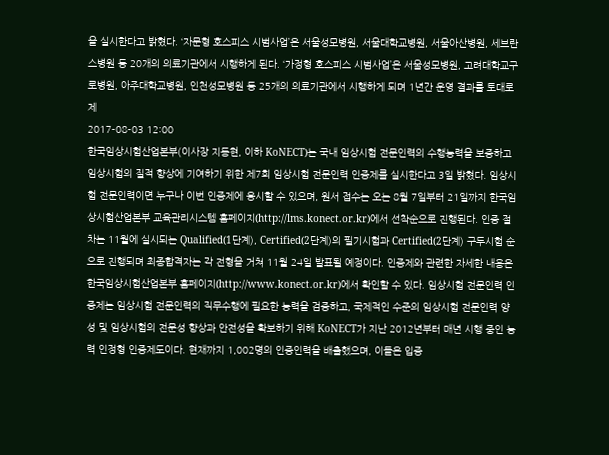을 실시한다고 밝혔다. ‘자문형 호스피스 시범사업’은 서울성모병원, 서울대학교병원, 서울아산병원, 세브란스병원 등 20개의 의료기관에서 시행하게 된다. ‘가정형 호스피스 시범사업’은 서울성모병원, 고려대학교구로병원, 아주대학교병원, 인천성모병원 등 25개의 의료기관에서 시행하게 되며 1년간 운영 결과를 토대로 제
2017-08-03 12:00
한국임상시험산업본부(이사장 지동현, 이하 KoNECT)는 국내 임상시험 전문인력의 수행능력을 보증하고 임상시험의 질적 향상에 기여하기 위한 제7회 임상시험 전문인력 인증제를 실시한다고 3일 밝혔다. 임상시험 전문인력이면 누구나 이번 인증제에 응시할 수 있으며, 원서 접수는 오는 8월 7일부터 21일까지 한국임상시험산업본부 교육관리시스템 홈페이지(http://lms.konect.or.kr)에서 선착순으로 진행된다. 인증 절차는 11월에 실시되는 Qualified(1단계), Certified(2단계)의 필기시험과 Certified(2단계) 구두시험 순으로 진행되며 최종합격자는 각 전형을 거쳐 11월 24일 발표될 예정이다. 인증제와 관련한 자세한 내용은 한국임상시험산업본부 홈페이지(http://www.konect.or.kr)에서 확인할 수 있다. 임상시험 전문인력 인증제는 임상시험 전문인력의 직무수행에 필요한 능력을 검증하고, 국제적인 수준의 임상시험 전문인력 양성 및 임상시험의 전문성 향상과 안전성을 확보하기 위해 KoNECT가 지난 2012년부터 매년 시행 중인 능력 인정형 인증제도이다. 현재까지 1,002명의 인증인력을 배출했으며, 이들은 입증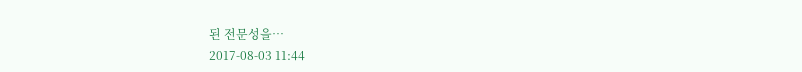된 전문성을…
2017-08-03 11:44